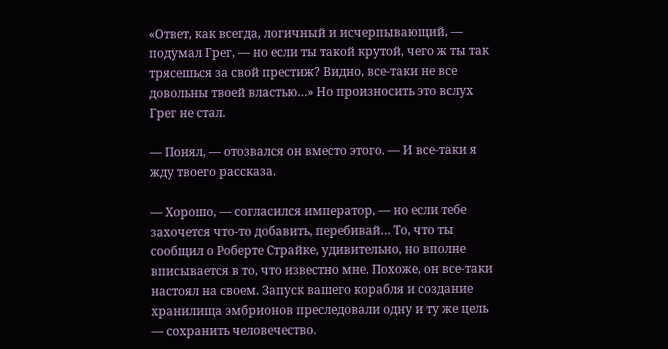«Ответ, как всегда, логичный и исчерпывающий, — подумал Грег, — но если ты такой крутой, чего ж ты так трясешься за свой престиж? Видно, все-таки не все довольны твоей властью…» Но произносить это вслух Грег не стал.

— Понял, — отозвался он вместо этого. — И все-таки я жду твоего рассказа.

— Хорошо, — согласился император, — но если тебе захочется что-то добавить, перебивай… То, что ты сообщил о Роберте Страйке, удивительно, но вполне вписывается в то, что известно мне. Похоже, он все-таки настоял на своем. Запуск вашего корабля и создание хранилища эмбрионов преследовали одну и ту же цель — сохранить человечество.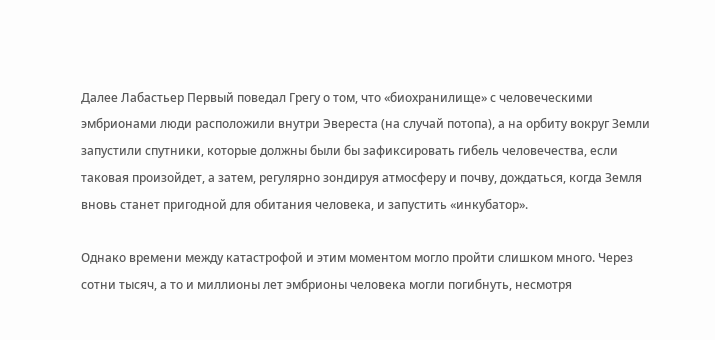Далее Лабастьер Первый поведал Грегу о том, что «биохранилище» с человеческими эмбрионами люди расположили внутри Эвереста (на случай потопа), а на орбиту вокруг Земли запустили спутники, которые должны были бы зафиксировать гибель человечества, если таковая произойдет, а затем, регулярно зондируя атмосферу и почву, дождаться, когда Земля вновь станет пригодной для обитания человека, и запустить «инкубатор».

Однако времени между катастрофой и этим моментом могло пройти слишком много. Через сотни тысяч, а то и миллионы лет эмбрионы человека могли погибнуть, несмотря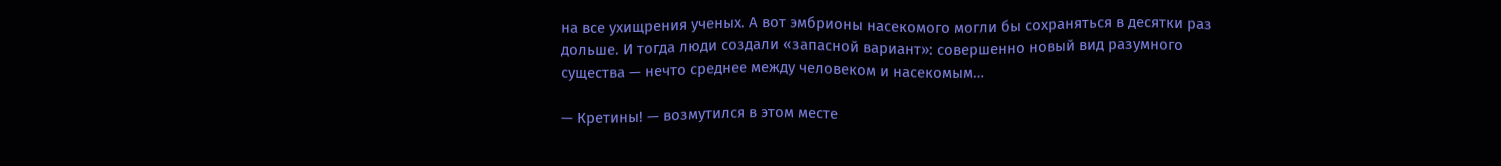на все ухищрения ученых. А вот эмбрионы насекомого могли бы сохраняться в десятки раз дольше. И тогда люди создали «запасной вариант»: совершенно новый вид разумного существа — нечто среднее между человеком и насекомым…

— Кретины! — возмутился в этом месте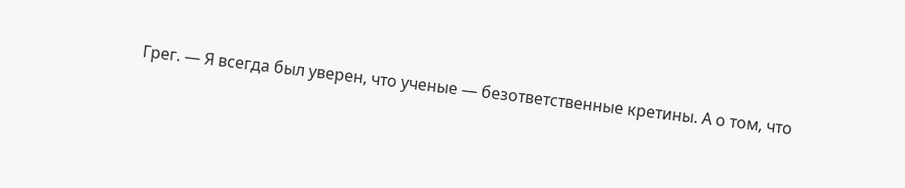Грег. — Я всегда был уверен, что ученые — безответственные кретины. А о том, что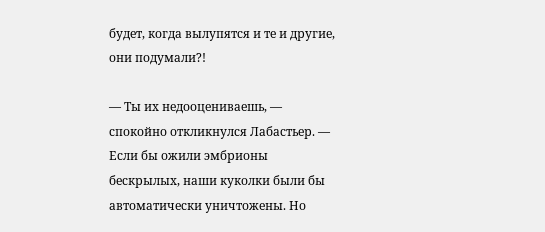будет, когда вылупятся и те и другие, они подумали?!

— Ты их недооцениваешь, — спокойно откликнулся Лабастьер. — Если бы ожили эмбрионы бескрылых, наши куколки были бы автоматически уничтожены. Но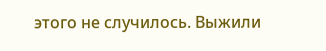этого не случилось. Выжили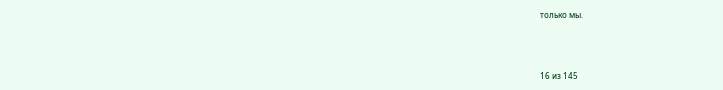только мы.



16 из 145